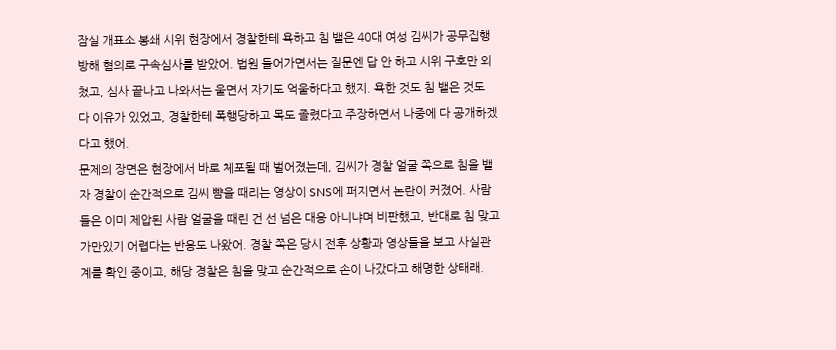잠실 개표소 봉쇄 시위 현장에서 경찰한테 욕하고 침 뱉은 40대 여성 김씨가 공무집행방해 혐의로 구속심사를 받았어. 법원 들어가면서는 질문엔 답 안 하고 시위 구호만 외쳤고, 심사 끝나고 나와서는 울면서 자기도 억울하다고 했지. 욕한 것도 침 뱉은 것도 다 이유가 있었고, 경찰한테 폭행당하고 목도 졸렸다고 주장하면서 나중에 다 공개하겠다고 했어.
문제의 장면은 현장에서 바로 체포될 때 벌어졌는데, 김씨가 경찰 얼굴 쪽으로 침을 뱉자 경찰이 순간적으로 김씨 뺨을 때리는 영상이 SNS에 퍼지면서 논란이 커졌어. 사람들은 이미 제압된 사람 얼굴을 때린 건 선 넘은 대응 아니냐며 비판했고, 반대로 침 맞고 가만있기 어렵다는 반응도 나왔어. 경찰 쪽은 당시 전후 상황과 영상들을 보고 사실관계를 확인 중이고, 해당 경찰은 침을 맞고 순간적으로 손이 나갔다고 해명한 상태래.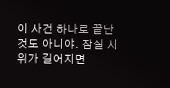이 사건 하나로 끝난 것도 아니야. 잠실 시위가 길어지면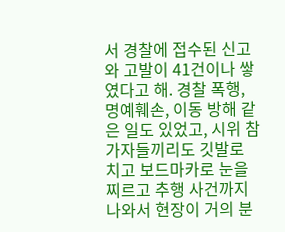서 경찰에 접수된 신고와 고발이 41건이나 쌓였다고 해. 경찰 폭행, 명예훼손, 이동 방해 같은 일도 있었고, 시위 참가자들끼리도 깃발로 치고 보드마카로 눈을 찌르고 추행 사건까지 나와서 현장이 거의 분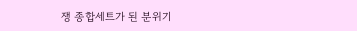쟁 종합세트가 된 분위기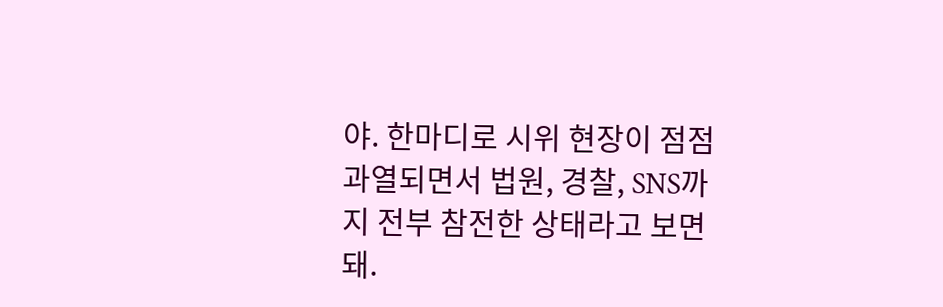야. 한마디로 시위 현장이 점점 과열되면서 법원, 경찰, SNS까지 전부 참전한 상태라고 보면 돼.